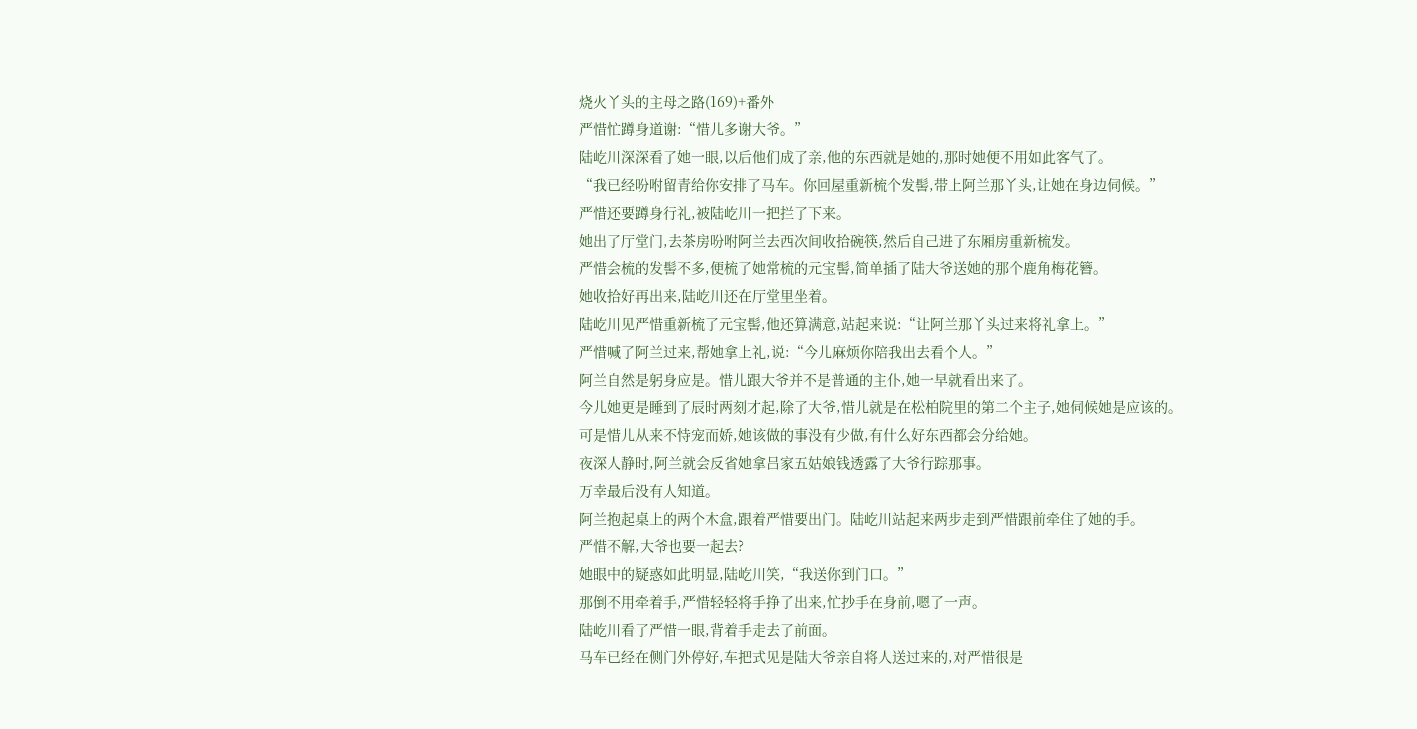烧火丫头的主母之路(169)+番外
严惜忙蹲身道谢:“惜儿多谢大爷。”
陆屹川深深看了她一眼,以后他们成了亲,他的东西就是她的,那时她便不用如此客气了。
“我已经吩咐留青给你安排了马车。你回屋重新梳个发髻,带上阿兰那丫头,让她在身边伺候。”
严惜还要蹲身行礼,被陆屹川一把拦了下来。
她出了厅堂门,去茶房吩咐阿兰去西次间收拾碗筷,然后自己进了东厢房重新梳发。
严惜会梳的发髻不多,便梳了她常梳的元宝髻,简单插了陆大爷送她的那个鹿角梅花簪。
她收拾好再出来,陆屹川还在厅堂里坐着。
陆屹川见严惜重新梳了元宝髻,他还算满意,站起来说:“让阿兰那丫头过来将礼拿上。”
严惜喊了阿兰过来,帮她拿上礼,说:“今儿麻烦你陪我出去看个人。”
阿兰自然是躬身应是。惜儿跟大爷并不是普通的主仆,她一早就看出来了。
今儿她更是睡到了辰时两刻才起,除了大爷,惜儿就是在松柏院里的第二个主子,她伺候她是应该的。
可是惜儿从来不恃宠而娇,她该做的事没有少做,有什么好东西都会分给她。
夜深人静时,阿兰就会反省她拿吕家五姑娘钱透露了大爷行踪那事。
万幸最后没有人知道。
阿兰抱起桌上的两个木盒,跟着严惜要出门。陆屹川站起来两步走到严惜跟前牵住了她的手。
严惜不解,大爷也要一起去?
她眼中的疑惑如此明显,陆屹川笑,“我送你到门口。”
那倒不用牵着手,严惜轻轻将手挣了出来,忙抄手在身前,嗯了一声。
陆屹川看了严惜一眼,背着手走去了前面。
马车已经在侧门外停好,车把式见是陆大爷亲自将人送过来的,对严惜很是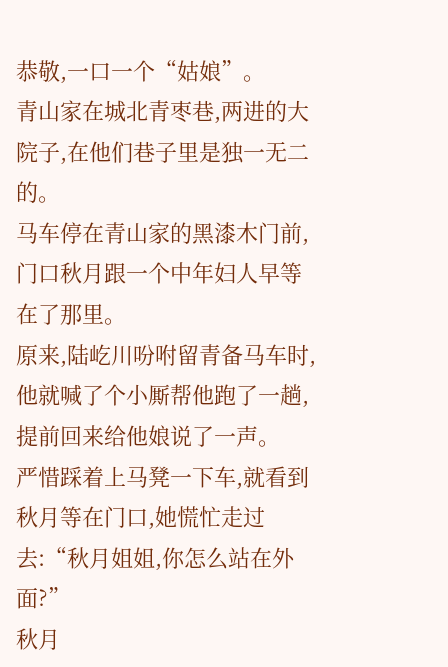恭敬,一口一个“姑娘”。
青山家在城北青枣巷,两进的大院子,在他们巷子里是独一无二的。
马车停在青山家的黑漆木门前,门口秋月跟一个中年妇人早等在了那里。
原来,陆屹川吩咐留青备马车时,他就喊了个小厮帮他跑了一趟,提前回来给他娘说了一声。
严惜踩着上马凳一下车,就看到秋月等在门口,她慌忙走过去:“秋月姐姐,你怎么站在外面?”
秋月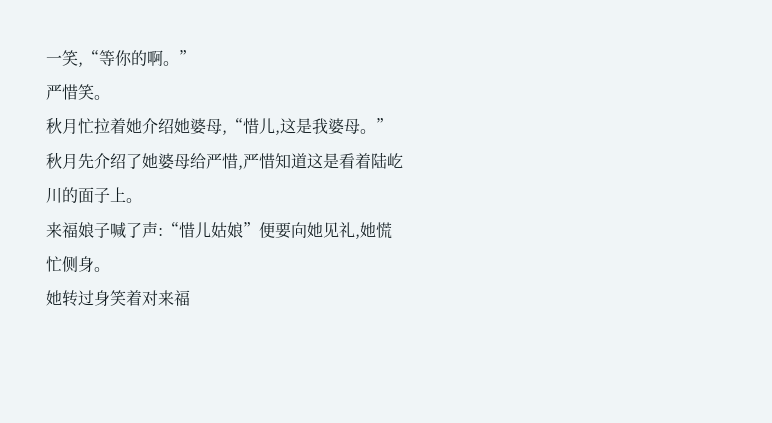一笑,“等你的啊。”
严惜笑。
秋月忙拉着她介绍她婆母,“惜儿,这是我婆母。”
秋月先介绍了她婆母给严惜,严惜知道这是看着陆屹川的面子上。
来福娘子喊了声:“惜儿姑娘”便要向她见礼,她慌忙侧身。
她转过身笑着对来福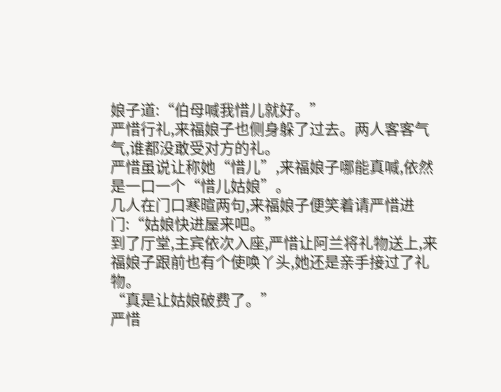娘子道:“伯母喊我惜儿就好。”
严惜行礼,来福娘子也侧身躲了过去。两人客客气气,谁都没敢受对方的礼。
严惜虽说让称她“惜儿”,来福娘子哪能真喊,依然是一口一个“惜儿姑娘”。
几人在门口寒暄两句,来福娘子便笑着请严惜进门:“姑娘快进屋来吧。”
到了厅堂,主宾依次入座,严惜让阿兰将礼物送上,来福娘子跟前也有个使唤丫头,她还是亲手接过了礼物。
“真是让姑娘破费了。”
严惜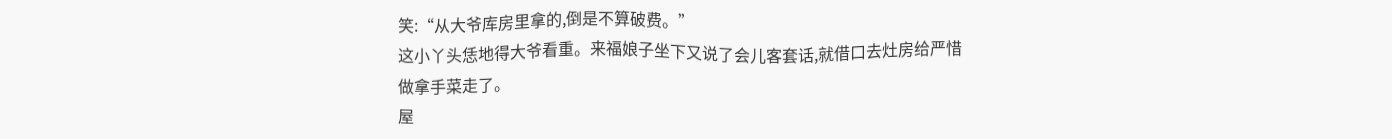笑:“从大爷库房里拿的,倒是不算破费。”
这小丫头恁地得大爷看重。来福娘子坐下又说了会儿客套话,就借口去灶房给严惜做拿手菜走了。
屋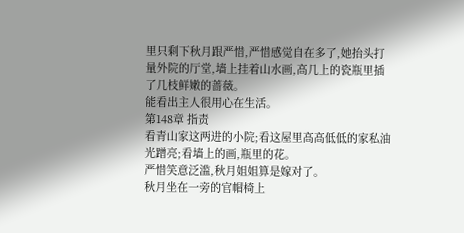里只剩下秋月跟严惜,严惜感觉自在多了,她抬头打量外院的厅堂,墙上挂着山水画,高几上的瓷瓶里插了几枝鲜嫩的蔷薇。
能看出主人很用心在生活。
第148章 指责
看青山家这两进的小院;看这屋里高高低低的家私油光蹭亮;看墙上的画,瓶里的花。
严惜笑意泛滥,秋月姐姐算是嫁对了。
秋月坐在一旁的官帽椅上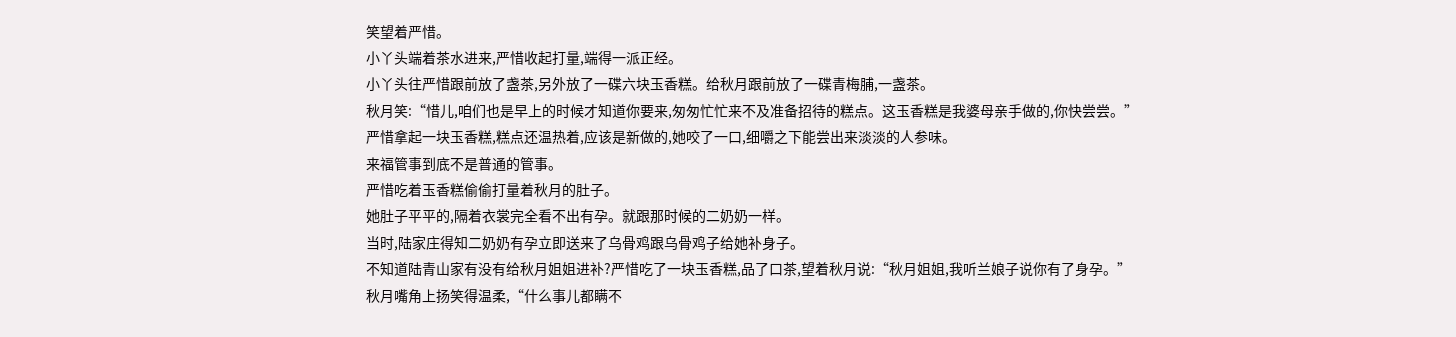笑望着严惜。
小丫头端着茶水进来,严惜收起打量,端得一派正经。
小丫头往严惜跟前放了盏茶,另外放了一碟六块玉香糕。给秋月跟前放了一碟青梅脯,一盏茶。
秋月笑:“惜儿,咱们也是早上的时候才知道你要来,匆匆忙忙来不及准备招待的糕点。这玉香糕是我婆母亲手做的,你快尝尝。”
严惜拿起一块玉香糕,糕点还温热着,应该是新做的,她咬了一口,细嚼之下能尝出来淡淡的人参味。
来福管事到底不是普通的管事。
严惜吃着玉香糕偷偷打量着秋月的肚子。
她肚子平平的,隔着衣裳完全看不出有孕。就跟那时候的二奶奶一样。
当时,陆家庄得知二奶奶有孕立即送来了乌骨鸡跟乌骨鸡子给她补身子。
不知道陆青山家有没有给秋月姐姐进补?严惜吃了一块玉香糕,品了口茶,望着秋月说:“秋月姐姐,我听兰娘子说你有了身孕。”
秋月嘴角上扬笑得温柔,“什么事儿都瞒不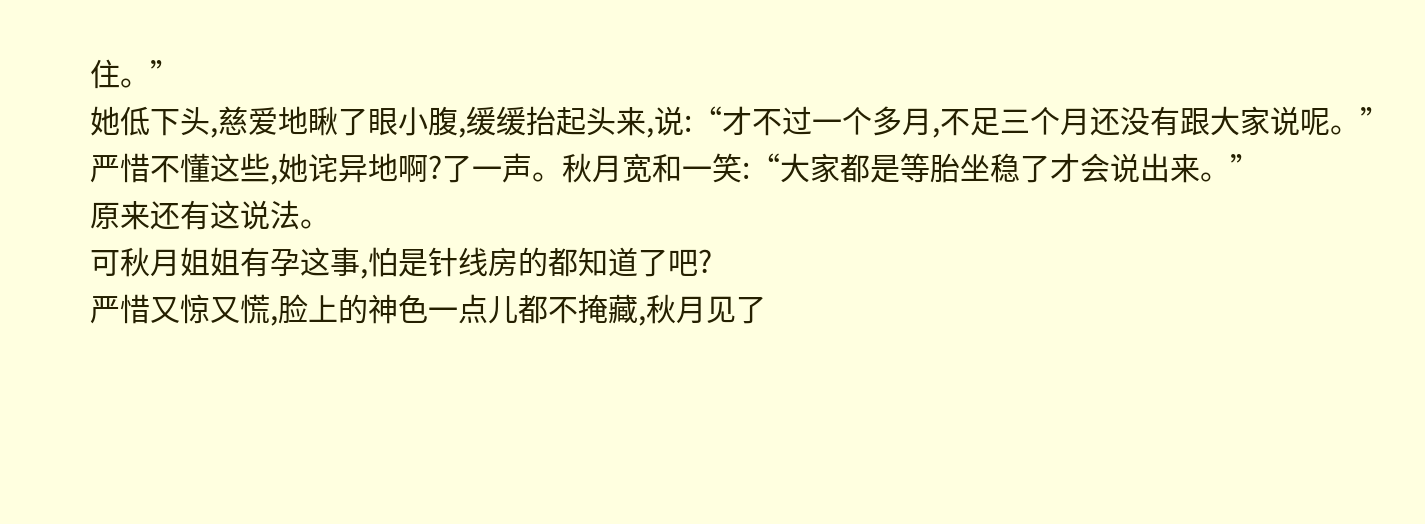住。”
她低下头,慈爱地瞅了眼小腹,缓缓抬起头来,说:“才不过一个多月,不足三个月还没有跟大家说呢。”
严惜不懂这些,她诧异地啊?了一声。秋月宽和一笑:“大家都是等胎坐稳了才会说出来。”
原来还有这说法。
可秋月姐姐有孕这事,怕是针线房的都知道了吧?
严惜又惊又慌,脸上的神色一点儿都不掩藏,秋月见了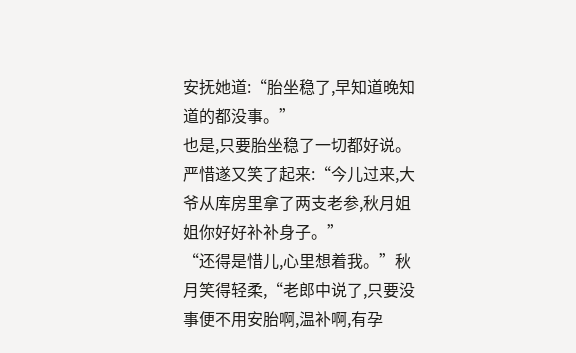安抚她道:“胎坐稳了,早知道晚知道的都没事。”
也是,只要胎坐稳了一切都好说。严惜遂又笑了起来:“今儿过来,大爷从库房里拿了两支老参,秋月姐姐你好好补补身子。”
“还得是惜儿,心里想着我。”秋月笑得轻柔,“老郎中说了,只要没事便不用安胎啊,温补啊,有孕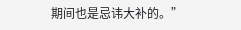期间也是忌讳大补的。”